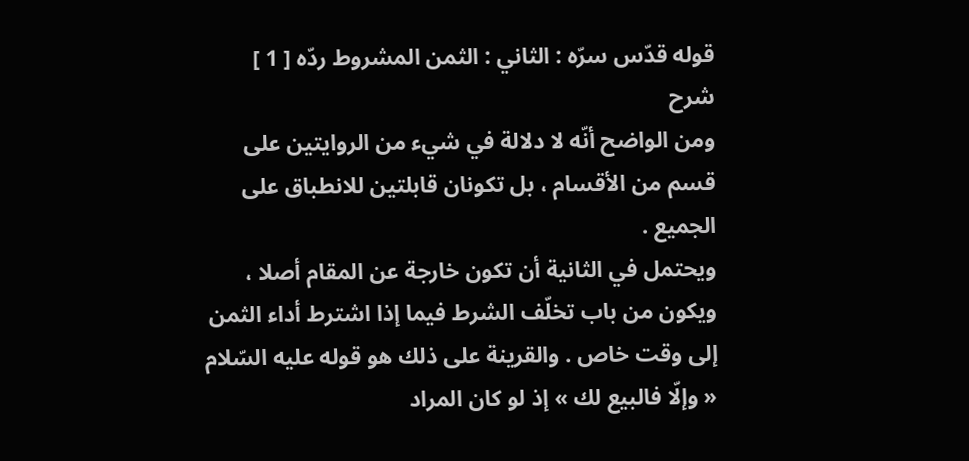قوله قدّس سرّه : الثاني : الثمن المشروط ردّه [ 1 ]
شرح
ومن الواضح أنّه لا دلالة في شيء من الروايتين على قسم من الأقسام ، بل تكونان قابلتين للانطباق على الجميع .
ويحتمل في الثانية أن تكون خارجة عن المقام أصلا ، ويكون من باب تخلّف الشرط فيما إذا اشترط أداء الثمن إلى وقت خاص . والقرينة على ذلك هو قوله عليه السّلام « وإلّا فالبيع لك » إذ لو كان المراد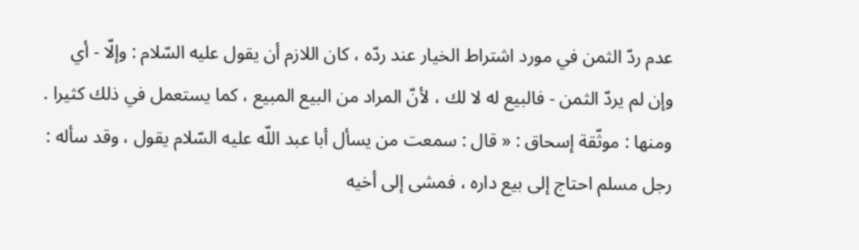عدم ردّ الثمن في مورد اشتراط الخيار عند ردّه ، كان اللازم أن يقول عليه السّلام : وإلّا - أي وإن لم يردّ الثمن - فالبيع له لا لك ، لأنّ المراد من البيع المبيع ، كما يستعمل في ذلك كثيرا .
ومنها : موثّقة إسحاق : « قال : سمعت من يسأل أبا عبد اللّه عليه السّلام يقول ، وقد سأله :
رجل مسلم احتاج إلى بيع داره ، فمشى إلى أخيه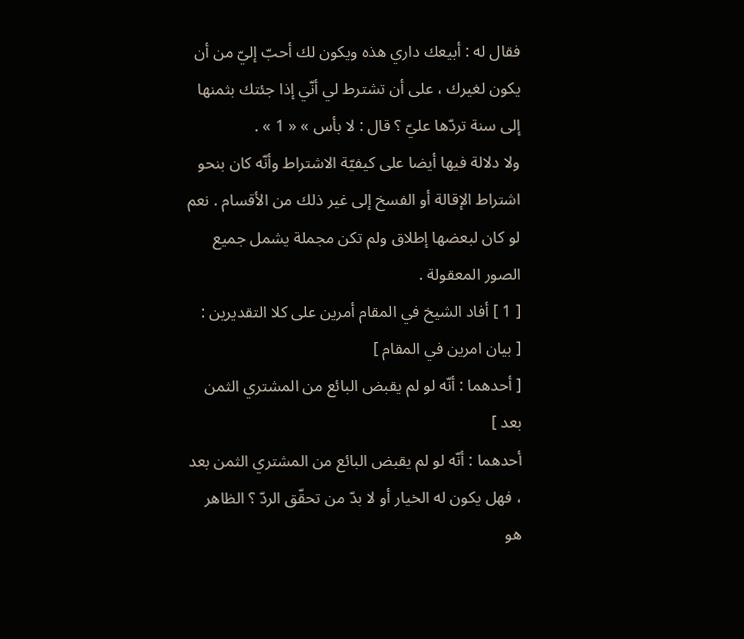فقال له : أبيعك داري هذه ويكون لك أحبّ إليّ من أن يكون لغيرك ، على أن تشترط لي أنّي إذا جئتك بثمنها إلى سنة تردّها عليّ ؟ قال : لا بأس » « 1 » .
ولا دلالة فيها أيضا على كيفيّة الاشتراط وأنّه كان بنحو اشتراط الإقالة أو الفسخ إلى غير ذلك من الأقسام . نعم لو كان لبعضها إطلاق ولم تكن مجملة يشمل جميع الصور المعقولة .
[ 1 ] أفاد الشيخ في المقام أمرين على كلا التقديرين :
[ بيان امرين في المقام ]
[ أحدهما : أنّه لو لم يقبض البائع من المشتري الثمن بعد ]
أحدهما : أنّه لو لم يقبض البائع من المشتري الثمن بعد ، فهل يكون له الخيار أو لا بدّ من تحقّق الردّ ؟ الظاهر هو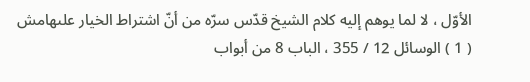الأوّل ، لا لما يوهم إليه كلام الشيخ قدّس سرّه من أنّ اشتراط الخيار علىهامش
( 1 ) الوسائل 12 / 355 ، الباب 8 من أبواب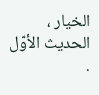الخيار ، الحديث الأوّل .